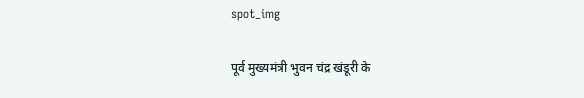spot_img

पूर्व मुख्यमंत्री भुवन चंद्र खंडूरी के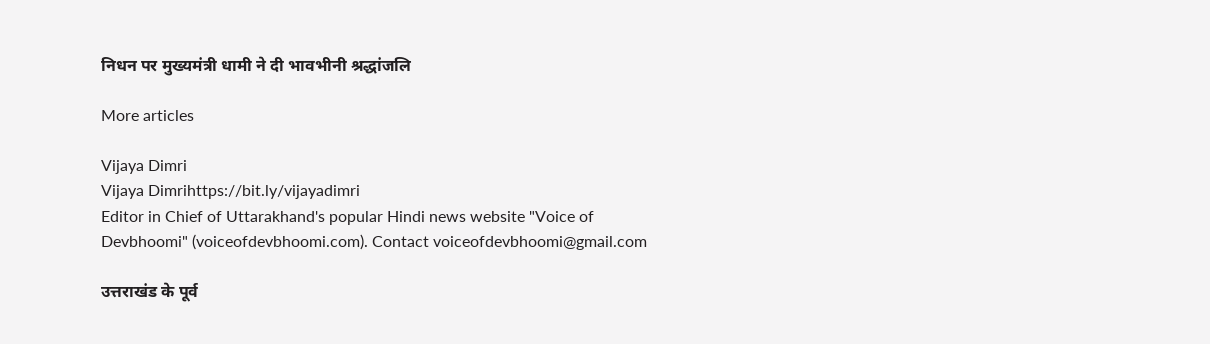निधन पर मुख्यमंत्री धामी ने दी भावभीनी श्रद्धांजलि

More articles

Vijaya Dimri
Vijaya Dimrihttps://bit.ly/vijayadimri
Editor in Chief of Uttarakhand's popular Hindi news website "Voice of Devbhoomi" (voiceofdevbhoomi.com). Contact voiceofdevbhoomi@gmail.com

उत्तराखंड के पूर्व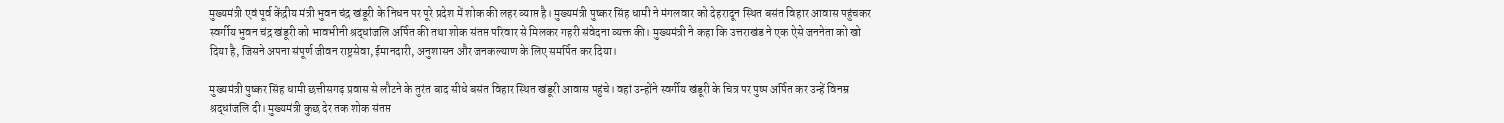मुख्यमंत्री एवं पूर्व केंद्रीय मंत्री भुवन चंद्र खंडूरी के निधन पर पूरे प्रदेश में शोक की लहर व्याप्त है। मुख्यमंत्री पुष्कर सिंह धामी ने मंगलवार को देहरादून स्थित बसंत विहार आवास पहुंचकर स्वर्गीय भुवन चंद्र खंडूरी को भावभीनी श्रद्धांजलि अर्पित की तथा शोक संतप्त परिवार से मिलकर गहरी संवेदना व्यक्त की। मुख्यमंत्री ने कहा कि उत्तराखंड ने एक ऐसे जननेता को खो दिया है, जिसने अपना संपूर्ण जीवन राष्ट्रसेवा, ईमानदारी, अनुशासन और जनकल्याण के लिए समर्पित कर दिया।

मुख्यमंत्री पुष्कर सिंह धामी छत्तीसगढ़ प्रवास से लौटने के तुरंत बाद सीधे बसंत विहार स्थित खंडूरी आवास पहुंचे। वहां उन्होंने स्वर्गीय खंडूरी के चित्र पर पुष्प अर्पित कर उन्हें विनम्र श्रद्धांजलि दी। मुख्यमंत्री कुछ देर तक शोक संतप्त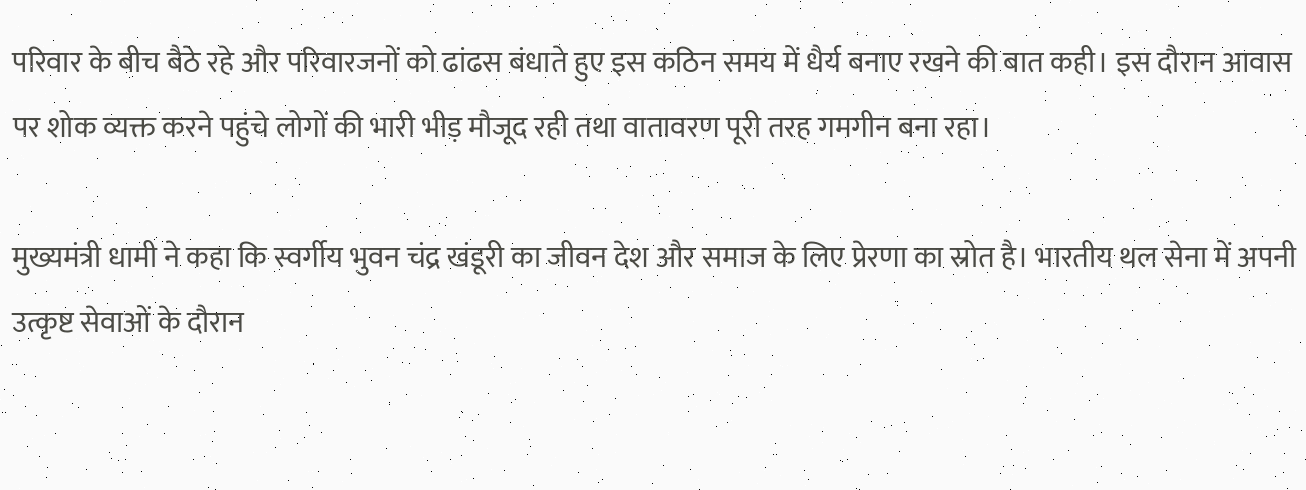परिवार के बीच बैठे रहे और परिवारजनों को ढांढस बंधाते हुए इस कठिन समय में धैर्य बनाए रखने की बात कही। इस दौरान आवास पर शोक व्यक्त करने पहुंचे लोगों की भारी भीड़ मौजूद रही तथा वातावरण पूरी तरह गमगीन बना रहा।

मुख्यमंत्री धामी ने कहा कि स्वर्गीय भुवन चंद्र खंडूरी का जीवन देश और समाज के लिए प्रेरणा का स्रोत है। भारतीय थल सेना में अपनी उत्कृष्ट सेवाओं के दौरान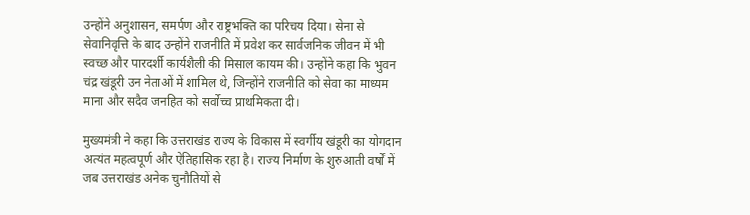उन्होंने अनुशासन, समर्पण और राष्ट्रभक्ति का परिचय दिया। सेना से सेवानिवृत्ति के बाद उन्होंने राजनीति में प्रवेश कर सार्वजनिक जीवन में भी स्वच्छ और पारदर्शी कार्यशैली की मिसाल कायम की। उन्होंने कहा कि भुवन चंद्र खंडूरी उन नेताओं में शामिल थे, जिन्होंने राजनीति को सेवा का माध्यम माना और सदैव जनहित को सर्वोच्च प्राथमिकता दी।

मुख्यमंत्री ने कहा कि उत्तराखंड राज्य के विकास में स्वर्गीय खंडूरी का योगदान अत्यंत महत्वपूर्ण और ऐतिहासिक रहा है। राज्य निर्माण के शुरुआती वर्षों में जब उत्तराखंड अनेक चुनौतियों से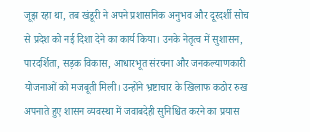जूझ रहा था, तब खंडूरी ने अपने प्रशासनिक अनुभव और दूरदर्शी सोच से प्रदेश को नई दिशा देने का कार्य किया। उनके नेतृत्व में सुशासन, पारदर्शिता, सड़क विकास, आधारभूत संरचना और जनकल्याणकारी योजनाओं को मजबूती मिली। उन्होंने भ्रष्टाचार के खिलाफ कठोर रुख अपनाते हुए शासन व्यवस्था में जवाबदेही सुनिश्चित करने का प्रयास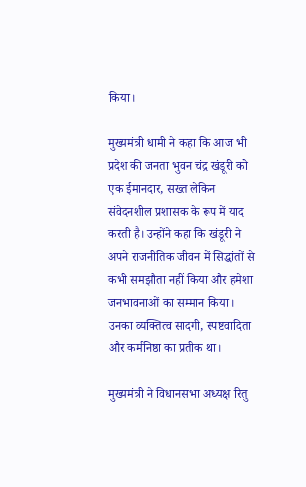किया।

मुख्यमंत्री धामी ने कहा कि आज भी प्रदेश की जनता भुवन चंद्र खंडूरी को एक ईमानदार, सख्त लेकिन संवेदनशील प्रशासक के रूप में याद करती है। उन्होंने कहा कि खंडूरी ने अपने राजनीतिक जीवन में सिद्धांतों से कभी समझौता नहीं किया और हमेशा जनभावनाओं का सम्मान किया। उनका व्यक्तित्व सादगी, स्पष्टवादिता और कर्मनिष्ठा का प्रतीक था।

मुख्यमंत्री ने विधानसभा अध्यक्ष रितु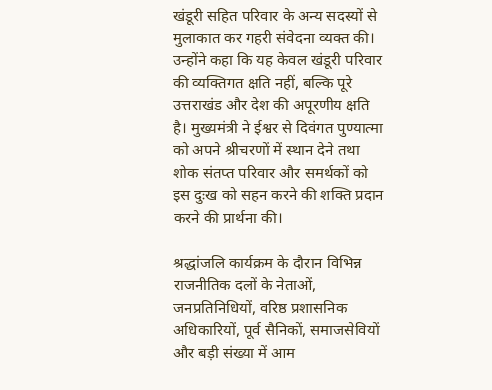खंडूरी सहित परिवार के अन्य सदस्यों से मुलाकात कर गहरी संवेदना व्यक्त की। उन्होंने कहा कि यह केवल खंडूरी परिवार की व्यक्तिगत क्षति नहीं, बल्कि पूरे उत्तराखंड और देश की अपूरणीय क्षति है। मुख्यमंत्री ने ईश्वर से दिवंगत पुण्यात्मा को अपने श्रीचरणों में स्थान देने तथा शोक संतप्त परिवार और समर्थकों को इस दुःख को सहन करने की शक्ति प्रदान करने की प्रार्थना की।

श्रद्धांजलि कार्यक्रम के दौरान विभिन्न राजनीतिक दलों के नेताओं, जनप्रतिनिधियों, वरिष्ठ प्रशासनिक अधिकारियों, पूर्व सैनिकों, समाजसेवियों और बड़ी संख्या में आम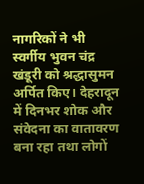नागरिकों ने भी स्वर्गीय भुवन चंद्र खंडूरी को श्रद्धासुमन अर्पित किए। देहरादून में दिनभर शोक और संवेदना का वातावरण बना रहा तथा लोगों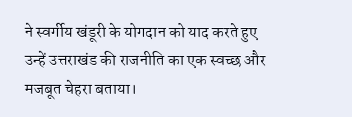ने स्वर्गीय खंडूरी के योगदान को याद करते हुए उन्हें उत्तराखंड की राजनीति का एक स्वच्छ और मजबूत चेहरा बताया।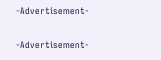-Advertisement-

-Advertisement-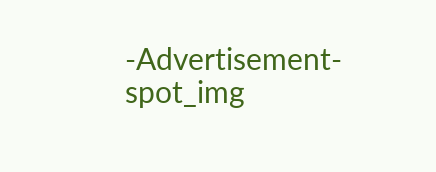-Advertisement-spot_img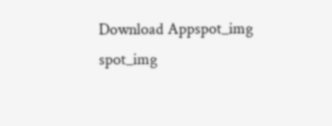Download Appspot_img
spot_img